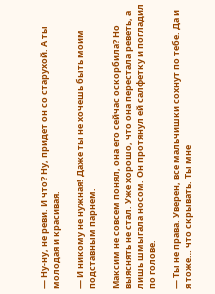— Ну-ну, не реви. И что? Ну, придет он со старухой. А ты молодая и красивая.

— И никому не нужная! Даже ты не хочешь быть моим подставным парнем.

Максим не совсем понял, она его сейчас оскорбила? Но выяснять не стал. Уже хорошо, что она перестала реветь, а лишь шмыгала носом. Он протянул ей салфетку и погладил по голове.

— Ты не права. Уверен, все мальчишки сохнут по тебе. Да и я тоже… что скрывать. Ты мне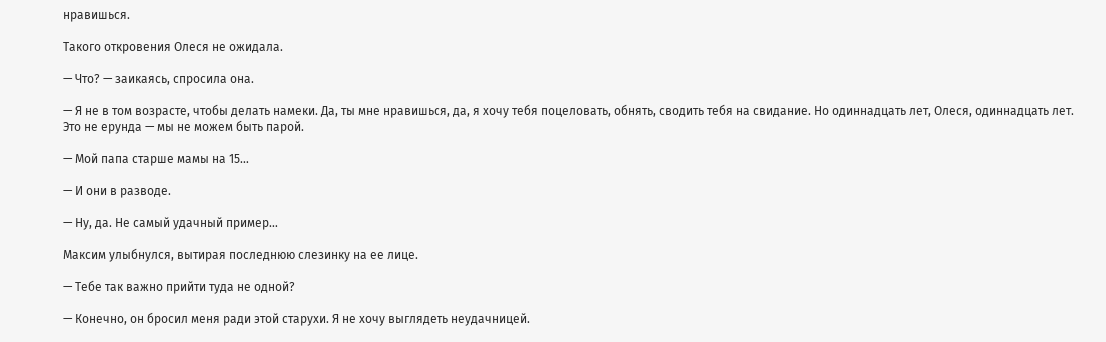нравишься.

Такого откровения Олеся не ожидала.

— Что? — заикаясь, спросила она.

— Я не в том возрасте, чтобы делать намеки. Да, ты мне нравишься, да, я хочу тебя поцеловать, обнять, сводить тебя на свидание. Но одиннадцать лет, Олеся, одиннадцать лет. Это не ерунда — мы не можем быть парой.

— Мой папа старше мамы на 15…

— И они в разводе.

— Ну, да. Не самый удачный пример…

Максим улыбнулся, вытирая последнюю слезинку на ее лице.

— Тебе так важно прийти туда не одной?

— Конечно, он бросил меня ради этой старухи. Я не хочу выглядеть неудачницей.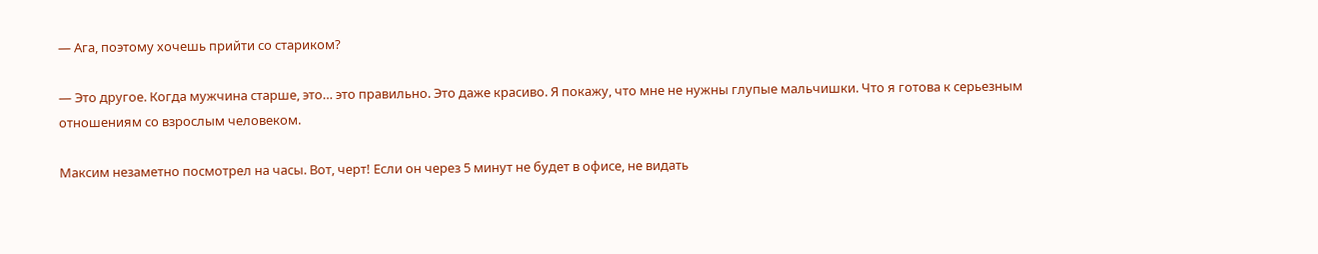— Ага, поэтому хочешь прийти со стариком?

— Это другое. Когда мужчина старше, это… это правильно. Это даже красиво. Я покажу, что мне не нужны глупые мальчишки. Что я готова к серьезным отношениям со взрослым человеком.

Максим незаметно посмотрел на часы. Вот, черт! Если он через 5 минут не будет в офисе, не видать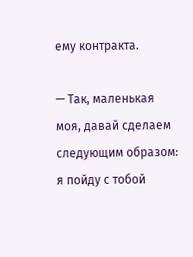ему контракта.

— Так, маленькая моя, давай сделаем следующим образом: я пойду с тобой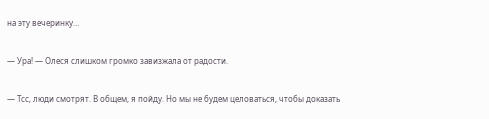на эту вечеринку…

— Ура! — Олеся слишком громко завизжала от радости.

— Тсс, люди смотрят. В общем, я пойду. Но мы не будем целоваться, чтобы доказать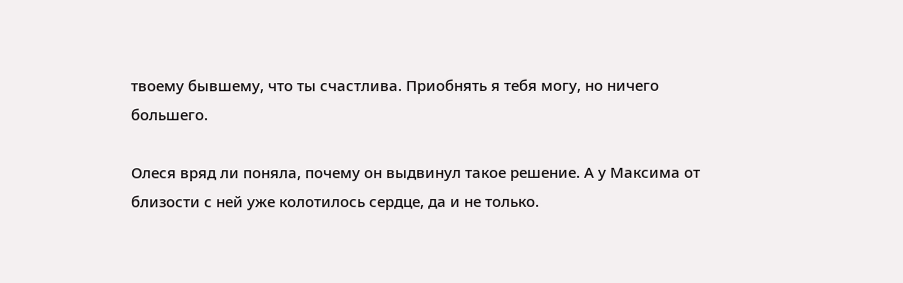твоему бывшему, что ты счастлива. Приобнять я тебя могу, но ничего большего.

Олеся вряд ли поняла, почему он выдвинул такое решение. А у Максима от близости с ней уже колотилось сердце, да и не только.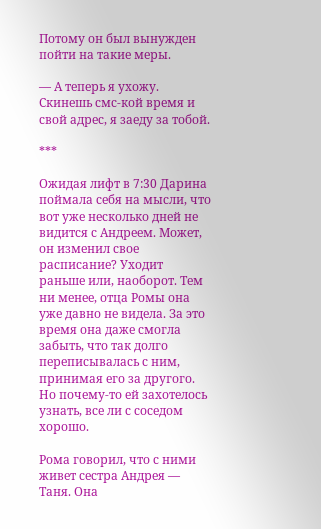Потому он был вынужден пойти на такие меры.

— А теперь я ухожу. Скинешь смс-кой время и свой адрес, я заеду за тобой.

***

Ожидая лифт в 7:30 Дарина поймала себя на мысли, что вот уже несколько дней не видится с Андреем. Может, он изменил свое расписание? Уходит раньше или, наоборот. Тем ни менее, отца Ромы она уже давно не видела. За это время она даже смогла забыть, что так долго переписывалась с ним, принимая его за другого. Но почему-то ей захотелось узнать, все ли с соседом хорошо.

Рома говорил, что с ними живет сестра Андрея — Таня. Она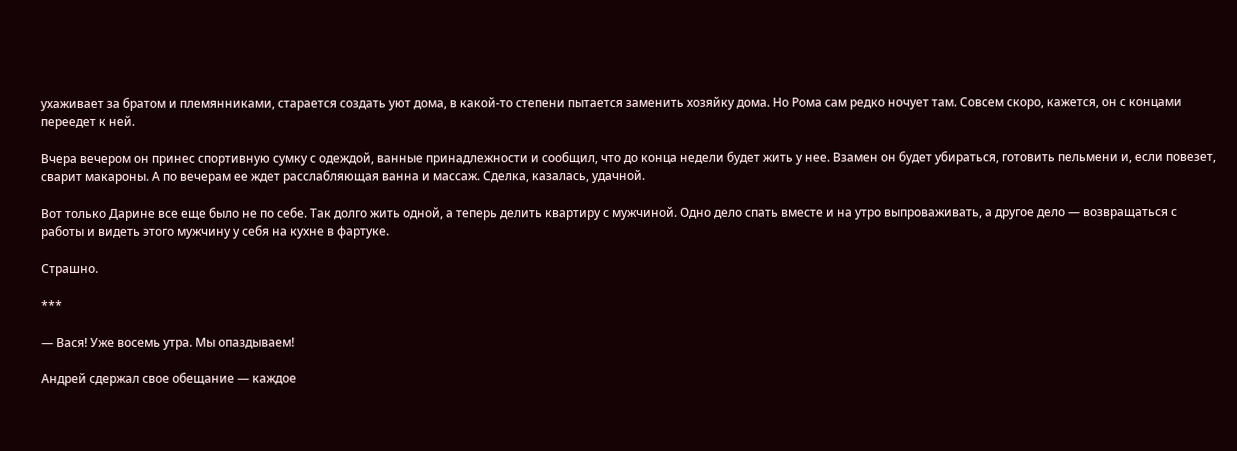ухаживает за братом и племянниками, старается создать уют дома, в какой-то степени пытается заменить хозяйку дома. Но Рома сам редко ночует там. Совсем скоро, кажется, он с концами переедет к ней.

Вчера вечером он принес спортивную сумку с одеждой, ванные принадлежности и сообщил, что до конца недели будет жить у нее. Взамен он будет убираться, готовить пельмени и, если повезет, сварит макароны. А по вечерам ее ждет расслабляющая ванна и массаж. Сделка, казалась, удачной.

Вот только Дарине все еще было не по себе. Так долго жить одной, а теперь делить квартиру с мужчиной. Одно дело спать вместе и на утро выпроваживать, а другое дело — возвращаться с работы и видеть этого мужчину у себя на кухне в фартуке.

Страшно.

***

— Вася! Уже восемь утра. Мы опаздываем!

Андрей сдержал свое обещание — каждое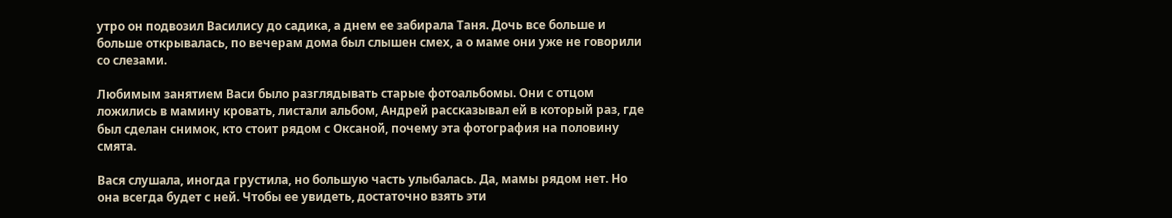утро он подвозил Василису до садика, а днем ее забирала Таня. Дочь все больше и больше открывалась, по вечерам дома был слышен смех, а о маме они уже не говорили со слезами.

Любимым занятием Васи было разглядывать старые фотоальбомы. Они с отцом ложились в мамину кровать, листали альбом, Андрей рассказывал ей в который раз, где был сделан снимок, кто стоит рядом с Оксаной, почему эта фотография на половину смята.

Вася слушала, иногда грустила, но большую часть улыбалась. Да, мамы рядом нет. Но она всегда будет с ней. Чтобы ее увидеть, достаточно взять эти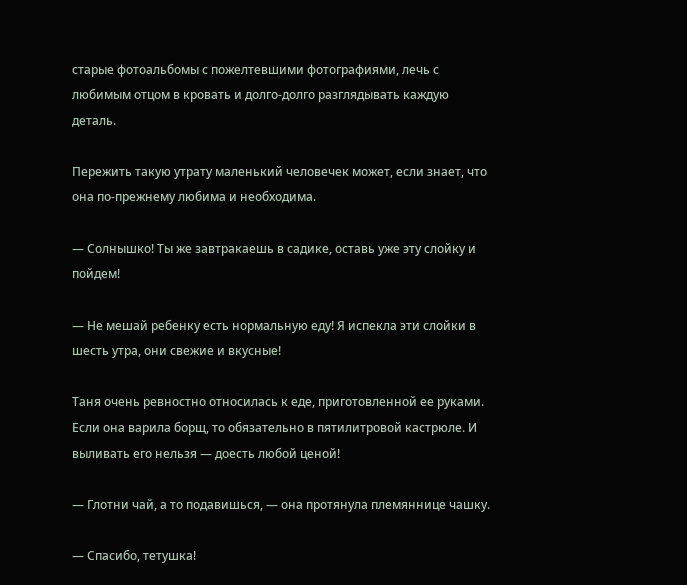старые фотоальбомы с пожелтевшими фотографиями, лечь с любимым отцом в кровать и долго-долго разглядывать каждую деталь.

Пережить такую утрату маленький человечек может, если знает, что она по-прежнему любима и необходима.

— Солнышко! Ты же завтракаешь в садике, оставь уже эту слойку и пойдем!

— Не мешай ребенку есть нормальную еду! Я испекла эти слойки в шесть утра, они свежие и вкусные!

Таня очень ревностно относилась к еде, приготовленной ее руками. Если она варила борщ, то обязательно в пятилитровой кастрюле. И выливать его нельзя — доесть любой ценой!

— Глотни чай, а то подавишься, — она протянула племяннице чашку.

— Спасибо, тетушка!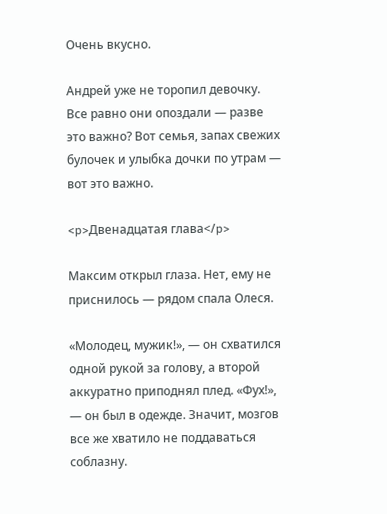Очень вкусно.

Андрей уже не торопил девочку. Все равно они опоздали — разве это важно? Вот семья, запах свежих булочек и улыбка дочки по утрам — вот это важно.

<p>Двенадцатая глава</p>

Максим открыл глаза. Нет, ему не приснилось — рядом спала Олеся.

«Молодец, мужик!», — он схватился одной рукой за голову, а второй аккуратно приподнял плед. «Фух!», — он был в одежде. Значит, мозгов все же хватило не поддаваться соблазну.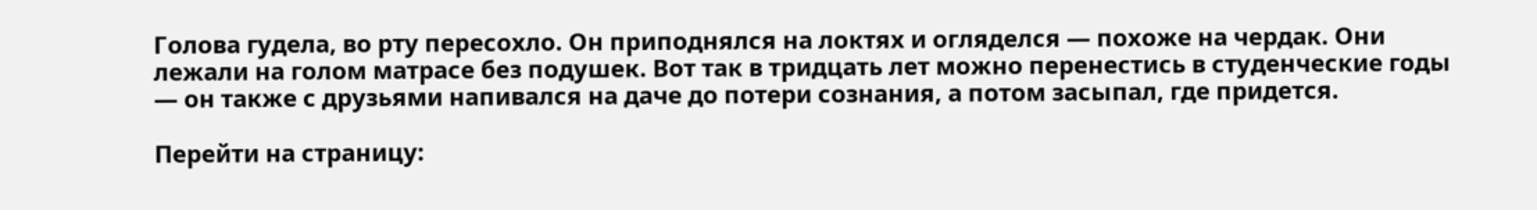Голова гудела, во рту пересохло. Он приподнялся на локтях и огляделся — похоже на чердак. Они лежали на голом матрасе без подушек. Вот так в тридцать лет можно перенестись в студенческие годы — он также с друзьями напивался на даче до потери сознания, а потом засыпал, где придется.

Перейти на страницу: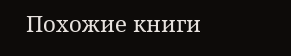Похожие книги